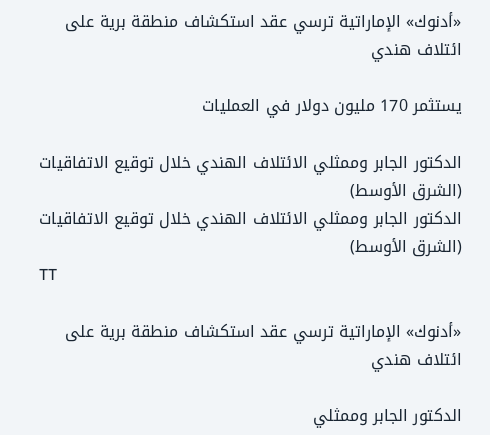«أدنوك» الإماراتية ترسي عقد استكشاف منطقة برية على ائتلاف هندي

يستثمر 170 مليون دولار في العمليات

الدكتور الجابر وممثلي الائتلاف الهندي خلال توقيع الاتفاقيات (الشرق الأوسط)
الدكتور الجابر وممثلي الائتلاف الهندي خلال توقيع الاتفاقيات (الشرق الأوسط)
TT

«أدنوك» الإماراتية ترسي عقد استكشاف منطقة برية على ائتلاف هندي

الدكتور الجابر وممثلي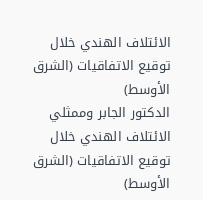الائتلاف الهندي خلال توقيع الاتفاقيات (الشرق الأوسط)
الدكتور الجابر وممثلي الائتلاف الهندي خلال توقيع الاتفاقيات (الشرق الأوسط)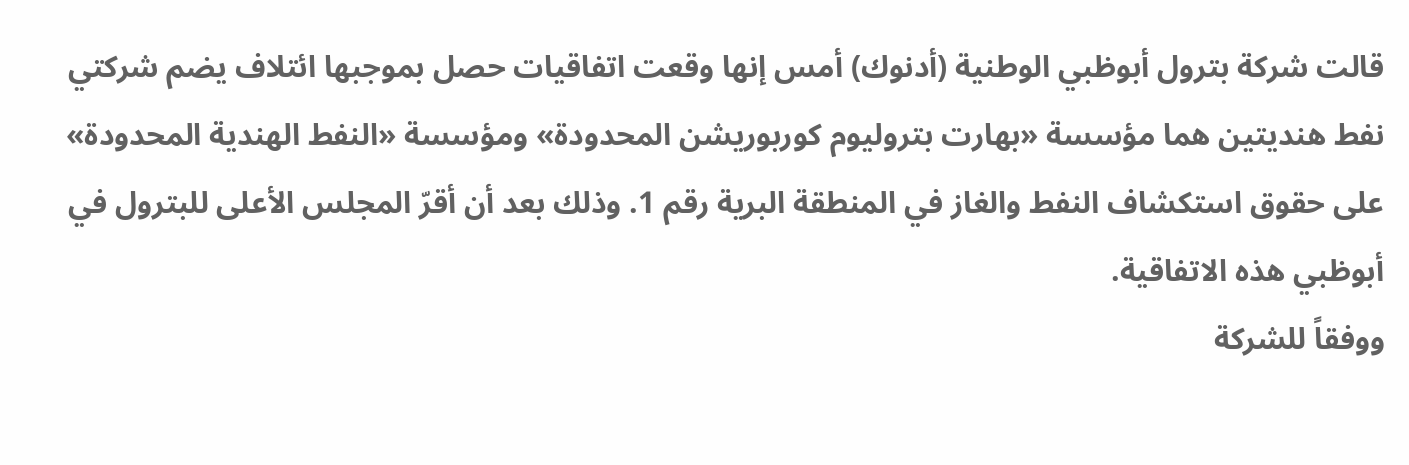قالت شركة بترول أبوظبي الوطنية (أدنوك) أمس إنها وقعت اتفاقيات حصل بموجبها ائتلاف يضم شركتي نفط هنديتين هما مؤسسة «بهارت بتروليوم كوربوريشن المحدودة» ومؤسسة «النفط الهندية المحدودة» على حقوق استكشاف النفط والغاز في المنطقة البرية رقم 1. وذلك بعد أن أقرّ المجلس الأعلى للبترول في أبوظبي هذه الاتفاقية.
ووفقاً للشركة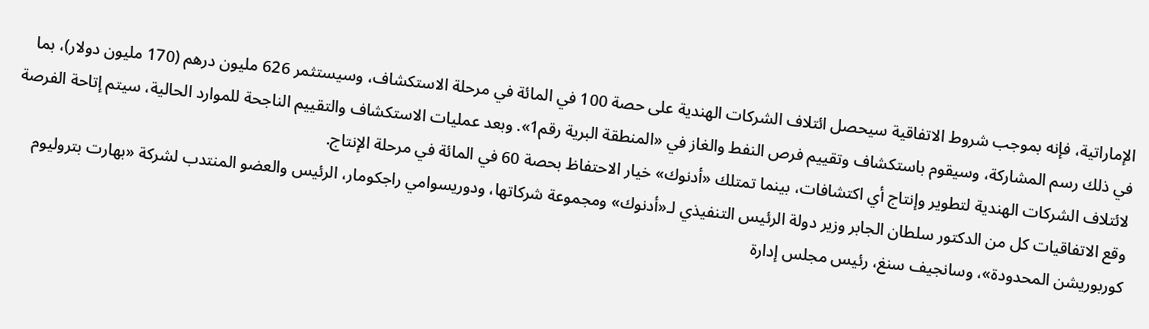الإماراتية، فإنه بموجب شروط الاتفاقية سيحصل ائتلاف الشركات الهندية على حصة 100 في المائة في مرحلة الاستكشاف، وسيستثمر 626 مليون درهم (170 مليون دولار)، بما في ذلك رسم المشاركة، وسيقوم باستكشاف وتقييم فرص النفط والغاز في «المنطقة البرية رقم1». وبعد عمليات الاستكشاف والتقييم الناجحة للموارد الحالية، سيتم إتاحة الفرصة لائتلاف الشركات الهندية لتطوير وإنتاج أي اكتشافات، بينما تمتلك «أدنوك» خيار الاحتفاظ بحصة 60 في المائة في مرحلة الإنتاج.
وقع الاتفاقيات كل من الدكتور سلطان الجابر وزير دولة الرئيس التنفيذي لـ«أدنوك» ومجموعة شركاتها، ودوريسوامي راجكومار، الرئيس والعضو المنتدب لشركة «بهارت بتروليوم كوربوريشن المحدودة»، وسانجيف سنغ، رئيس مجلس إدارة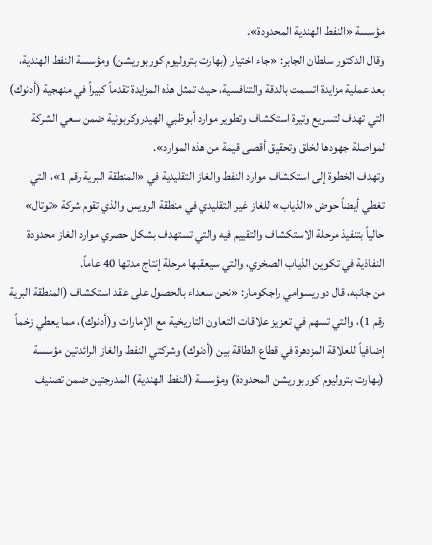مؤسسة «النفط الهندية المحدودة».
وقال الدكتور سلطان الجابر: «جاء اختيار (بهارت بتروليوم كوربوريشن) ومؤسسة النفط الهندية، بعد عملية مزايدة اتسمت بالدقة والتنافسية، حيث تمثل هذه المزايدة تقدماً كبيراً في منهجية (أدنوك) التي تهدف لتسريع وتيرة استكشاف وتطوير موارد أبوظبي الهيدروكربونية ضمن سعي الشركة لمواصلة جهودها لخلق وتحقيق أقصى قيمة من هذه الموارد».
وتهدف الخطوة إلى استكشاف موارد النفط والغاز التقليدية في «المنطقة البرية رقم 1»، التي تغطي أيضاً حوض «الذياب» للغاز غير التقليدي في منطقة الرويس والذي تقوم شركة «توتال» حالياً بتنفيذ مرحلة الاستكشاف والتقييم فيه والتي تستهدف بشكل حصري موارد الغاز محدودة النفاذية في تكوين الذياب الصخري، والتي سيعقبها مرحلة إنتاج مدتها 40 عاماً.
من جانبه، قال دوريسوامي راجكومار: «نحن سعداء بالحصول على عقد استكشاف (المنطقة البرية رقم 1)، والتي تسهم في تعزيز علاقات التعاون التاريخية مع الإمارات و(أدنوك)، مما يعطي زخماً إضافياً للعلاقة المزدهرة في قطاع الطاقة بين (أدنوك) وشركتي النفط والغاز الرائدتين مؤسسة (بهارت بتروليوم كوربوريشن المحدودة) ومؤسسة (النفط الهندية) المدرجتين ضمن تصنيف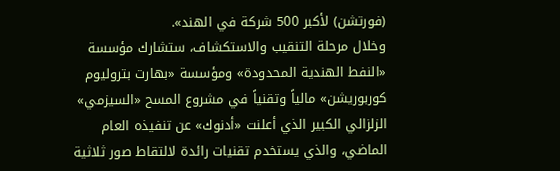(فورتشن) لأكبر 500 شركة في الهند».
وخلال مرحلة التنقيب والاستكشاف، ستشارك مؤسسة «النفط الهندية المحدودة» ومؤسسة «بهارت بتروليوم كوربوريشن» مالياً وتقنياً في مشروع المسح «السيزمي» الزلزالي الكبير الذي أعلنت «أدنوك» عن تنفيذه العام الماضي، والذي يستخدم تقنيات رائدة لالتقاط صور ثلاثية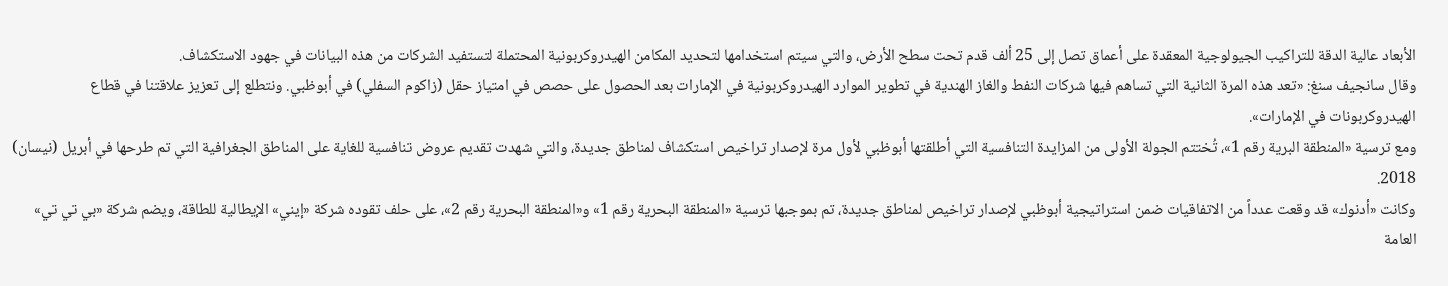الأبعاد عالية الدقة للتراكيب الجيولوجية المعقدة على أعماق تصل إلى 25 ألف قدم تحت سطح الأرض، والتي سيتم استخدامها لتحديد المكامن الهيدروكربونية المحتملة لتستفيد الشركات من هذه البيانات في جهود الاستكشاف.
وقال سانجيف سنغ: «تعد هذه المرة الثانية التي تساهم فيها شركات النفط والغاز الهندية في تطوير الموارد الهيدروكربونية في الإمارات بعد الحصول على حصص في امتياز حقل (زاكوم السفلي) في أبوظبي. ونتطلع إلى تعزيز علاقتنا في قطاع الهيدروكربونات في الإمارات».
ومع ترسية «المنطقة البرية رقم 1»، تُختتم الجولة الأولى من المزايدة التنافسية التي أطلقتها أبوظبي لأول مرة لإصدار تراخيص استكشاف لمناطق جديدة، والتي شهدت تقديم عروض تنافسية للغاية على المناطق الجغرافية التي تم طرحها في أبريل (نيسان) 2018.
وكانت «أدنوك» قد وقعت عدداً من الاتفاقيات ضمن استراتيجية أبوظبي لإصدار تراخيص لمناطق جديدة، تم بموجبها ترسية «المنطقة البحرية رقم 1» و«المنطقة البحرية رقم 2»، على حلف تقوده شركة «إيني» الإيطالية للطاقة، ويضم شركة «بي تي تي» العامة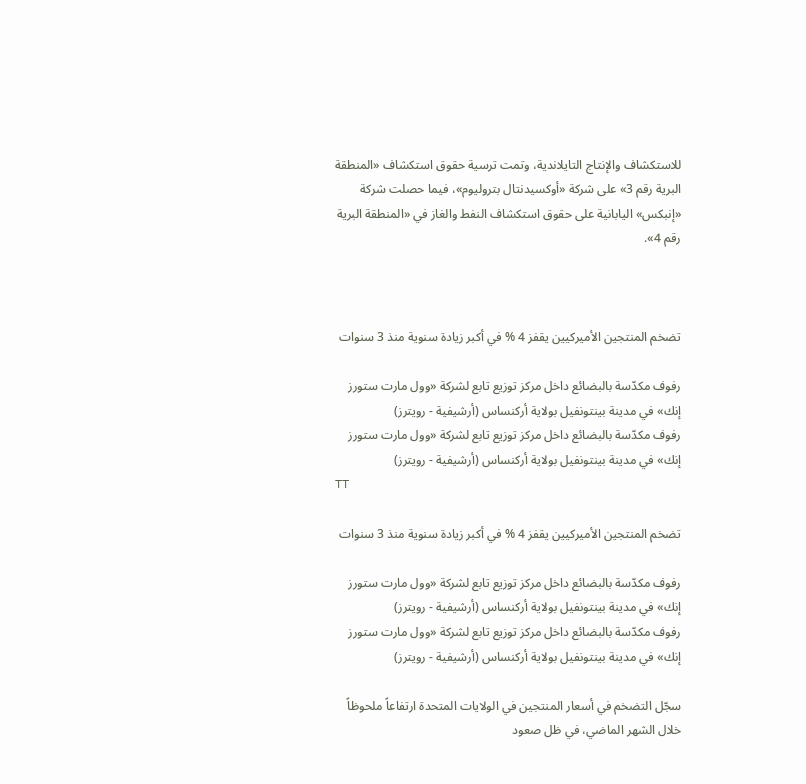للاستكشاف والإنتاج التايلاندية، وتمت ترسية حقوق استكشاف «المنطقة البرية رقم 3» على شركة «أوكسيدنتال بتروليوم»، فيما حصلت شركة «إنبكس» اليابانية على حقوق استكشاف النفط والغاز في «المنطقة البرية رقم 4».



تضخم المنتجين الأميركيين يقفز 4 % في أكبر زيادة سنوية منذ 3 سنوات

رفوف مكدّسة بالبضائع داخل مركز توزيع تابع لشركة «وول مارت ستورز إنك» في مدينة بينتونفيل بولاية أركنساس (أرشيفية - رويترز)
رفوف مكدّسة بالبضائع داخل مركز توزيع تابع لشركة «وول مارت ستورز إنك» في مدينة بينتونفيل بولاية أركنساس (أرشيفية - رويترز)
TT

تضخم المنتجين الأميركيين يقفز 4 % في أكبر زيادة سنوية منذ 3 سنوات

رفوف مكدّسة بالبضائع داخل مركز توزيع تابع لشركة «وول مارت ستورز إنك» في مدينة بينتونفيل بولاية أركنساس (أرشيفية - رويترز)
رفوف مكدّسة بالبضائع داخل مركز توزيع تابع لشركة «وول مارت ستورز إنك» في مدينة بينتونفيل بولاية أركنساس (أرشيفية - رويترز)

سجّل التضخم في أسعار المنتجين في الولايات المتحدة ارتفاعاً ملحوظاً خلال الشهر الماضي، في ظل صعود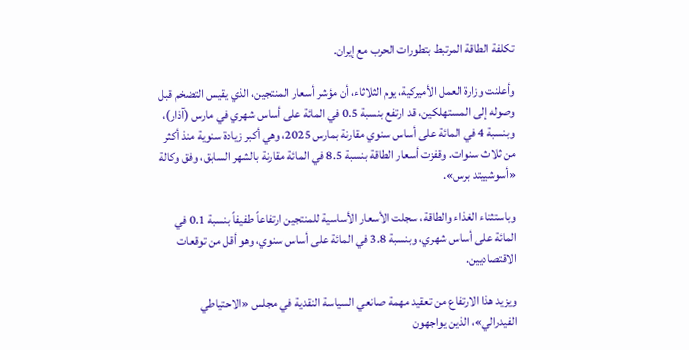تكلفة الطاقة المرتبط بتطورات الحرب مع إيران.

وأعلنت وزارة العمل الأميركية، يوم الثلاثاء، أن مؤشر أسعار المنتجين، الذي يقيس التضخم قبل وصوله إلى المستهلكين، قد ارتفع بنسبة 0.5 في المائة على أساس شهري في مارس (آذار)، وبنسبة 4 في المائة على أساس سنوي مقارنة بمارس 2025، وهي أكبر زيادة سنوية منذ أكثر من ثلاث سنوات. وقفزت أسعار الطاقة بنسبة 8.5 في المائة مقارنة بالشهر السابق، وفق وكالة «أسوشييتد برس».

وباستثناء الغذاء والطاقة، سجلت الأسعار الأساسية للمنتجين ارتفاعاً طفيفاً بنسبة 0.1 في المائة على أساس شهري، وبنسبة 3.8 في المائة على أساس سنوي، وهو أقل من توقعات الاقتصاديين.

ويزيد هذا الارتفاع من تعقيد مهمة صانعي السياسة النقدية في مجلس «الاحتياطي الفيدرالي»، الذين يواجهون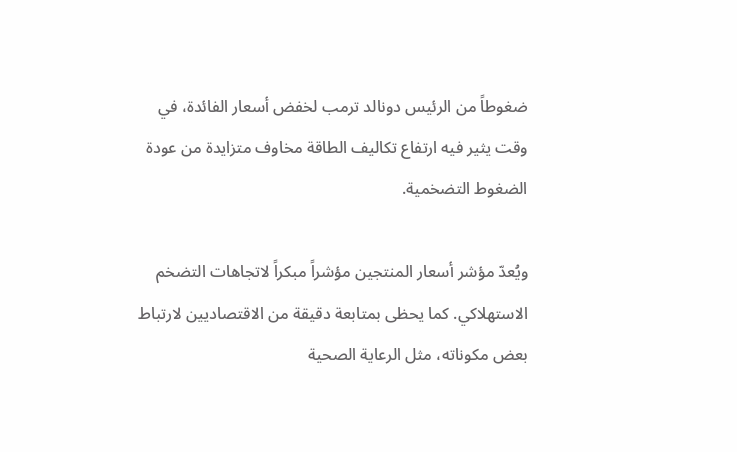ضغوطاً من الرئيس دونالد ترمب لخفض أسعار الفائدة، في وقت يثير فيه ارتفاع تكاليف الطاقة مخاوف متزايدة من عودة الضغوط التضخمية.

ويُعدّ مؤشر أسعار المنتجين مؤشراً مبكراً لاتجاهات التضخم الاستهلاكي. كما يحظى بمتابعة دقيقة من الاقتصاديين لارتباط بعض مكوناته، مثل الرعاية الصحية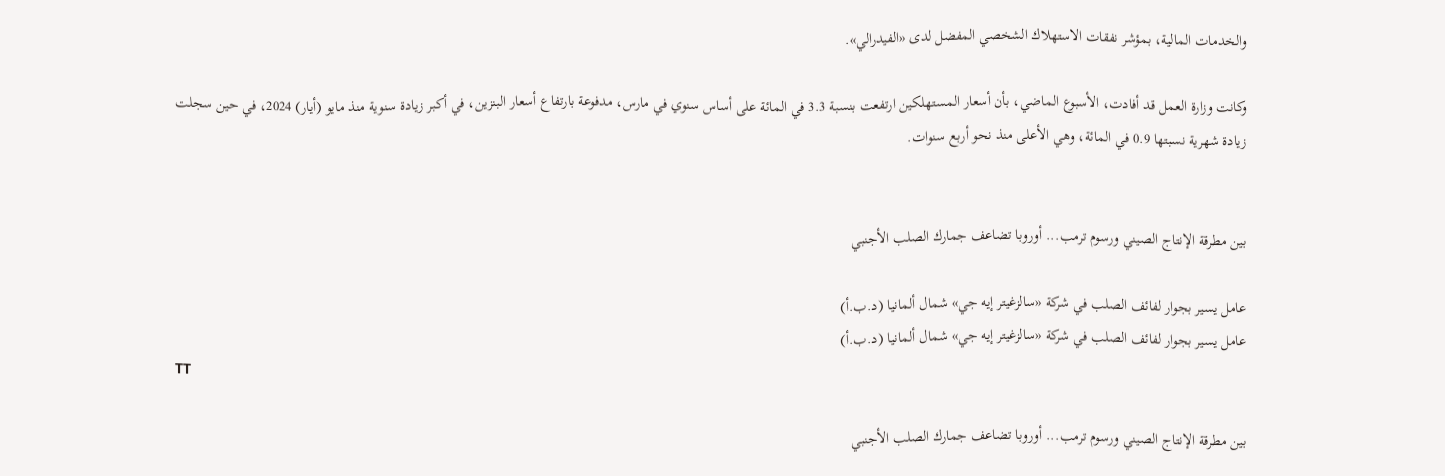والخدمات المالية، بمؤشر نفقات الاستهلاك الشخصي المفضل لدى «الفيدرالي».

وكانت وزارة العمل قد أفادت، الأسبوع الماضي، بأن أسعار المستهلكين ارتفعت بنسبة 3.3 في المائة على أساس سنوي في مارس، مدفوعة بارتفاع أسعار البنزين، في أكبر زيادة سنوية منذ مايو (أيار) 2024، في حين سجلت زيادة شهرية نسبتها 0.9 في المائة، وهي الأعلى منذ نحو أربع سنوات.


بين مطرقة الإنتاج الصيني ورسوم ترمب... أوروبا تضاعف جمارك الصلب الأجنبي

عامل يسير بجوار لفائف الصلب في شركة «سالزغيتر إيه جي» شمال ألمانيا (د.ب.أ)
عامل يسير بجوار لفائف الصلب في شركة «سالزغيتر إيه جي» شمال ألمانيا (د.ب.أ)
TT

بين مطرقة الإنتاج الصيني ورسوم ترمب... أوروبا تضاعف جمارك الصلب الأجنبي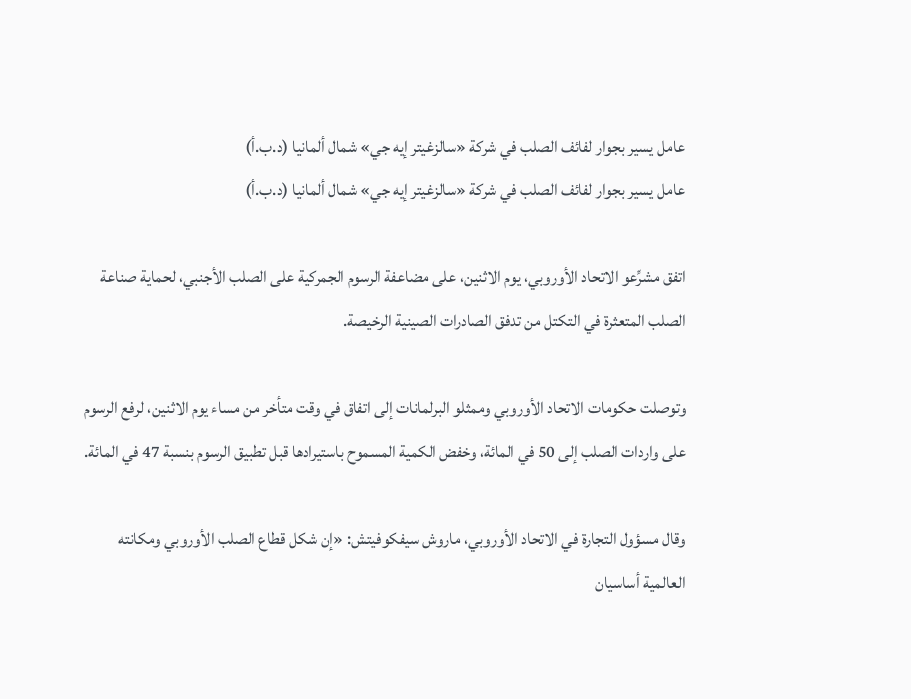عامل يسير بجوار لفائف الصلب في شركة «سالزغيتر إيه جي» شمال ألمانيا (د.ب.أ)
عامل يسير بجوار لفائف الصلب في شركة «سالزغيتر إيه جي» شمال ألمانيا (د.ب.أ)

اتفق مشرِّعو الاتحاد الأوروبي، يوم الاثنين، على مضاعفة الرسوم الجمركية على الصلب الأجنبي، لحماية صناعة الصلب المتعثرة في التكتل من تدفق الصادرات الصينية الرخيصة.

وتوصلت حكومات الاتحاد الأوروبي وممثلو البرلمانات إلى اتفاق في وقت متأخر من مساء يوم الاثنين، لرفع الرسوم على واردات الصلب إلى 50 في المائة، وخفض الكمية المسموح باستيرادها قبل تطبيق الرسوم بنسبة 47 في المائة.

وقال مسؤول التجارة في الاتحاد الأوروبي، ماروش سيفكوفيتش: «إن شكل قطاع الصلب الأوروبي ومكانته العالمية أساسيان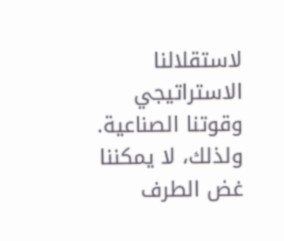لاستقلالنا الاستراتيجي وقوتنا الصناعية. ولذلك، لا يمكننا غض الطرف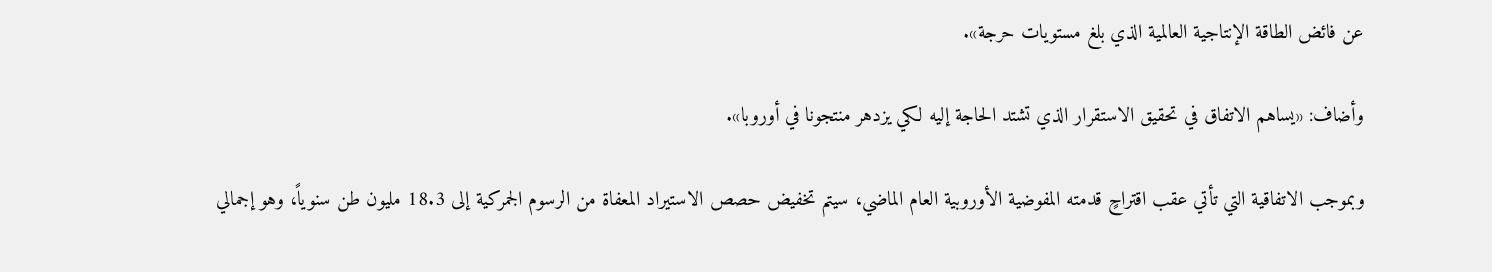عن فائض الطاقة الإنتاجية العالمية الذي بلغ مستويات حرجة».

وأضاف: «يساهم الاتفاق في تحقيق الاستقرار الذي تشتد الحاجة إليه لكي يزدهر منتجونا في أوروبا».

وبموجب الاتفاقية التي تأتي عقب اقتراحٍ قدمته المفوضية الأوروبية العام الماضي، سيتم تخفيض حصص الاستيراد المعفاة من الرسوم الجمركية إلى 18.3 مليون طن سنوياً، وهو إجمالي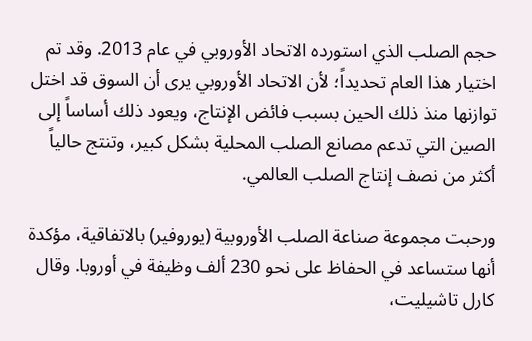حجم الصلب الذي استورده الاتحاد الأوروبي في عام 2013. وقد تم اختيار هذا العام تحديداً؛ لأن الاتحاد الأوروبي يرى أن السوق قد اختل توازنها منذ ذلك الحين بسبب فائض الإنتاج، ويعود ذلك أساساً إلى الصين التي تدعم مصانع الصلب المحلية بشكل كبير، وتنتج حالياً أكثر من نصف إنتاج الصلب العالمي.

ورحبت مجموعة صناعة الصلب الأوروبية (يوروفير) بالاتفاقية، مؤكدة أنها ستساعد في الحفاظ على نحو 230 ألف وظيفة في أوروبا. وقال كارل تاشيليت،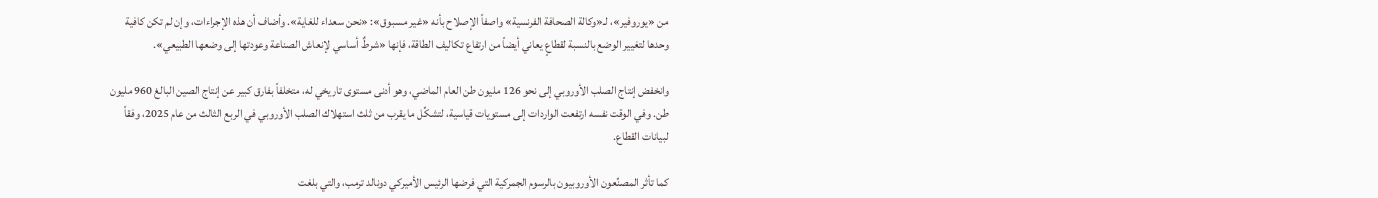من «يوروفير»، لـ«وكالة الصحافة الفرنسية» واصفاً الإصلاح بأنه «غير مسبوق»: «نحن سعداء للغاية». وأضاف أن هذه الإجراءات، وإن لم تكن كافية وحدها لتغيير الوضع بالنسبة لقطاعٍ يعاني أيضاً من ارتفاع تكاليف الطاقة، فإنها «شرطٌ أساسي لإنعاش الصناعة وعودتها إلى وضعها الطبيعي».

وانخفض إنتاج الصلب الأوروبي إلى نحو 126 مليون طن العام الماضي، وهو أدنى مستوى تاريخي له، متخلفاً بفارق كبير عن إنتاج الصين البالغ 960 مليون طن. وفي الوقت نفسه ارتفعت الواردات إلى مستويات قياسية، لتشكِّل ما يقرب من ثلث استهلاك الصلب الأوروبي في الربع الثالث من عام 2025، وفقاً لبيانات القطاع.

كما تأثر المصنِّعون الأوروبيون بالرسوم الجمركية التي فرضها الرئيس الأميركي دونالد ترمب، والتي بلغت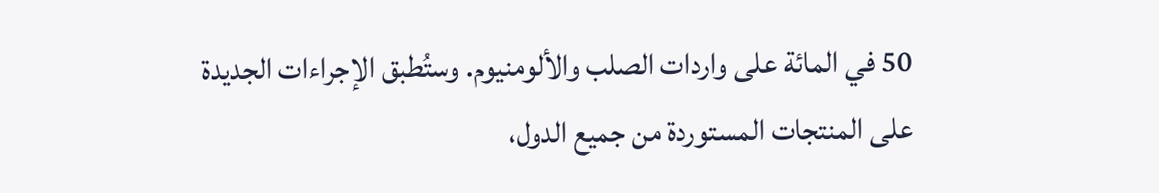50 في المائة على واردات الصلب والألومنيوم. وستُطبق الإجراءات الجديدة على المنتجات المستوردة من جميع الدول،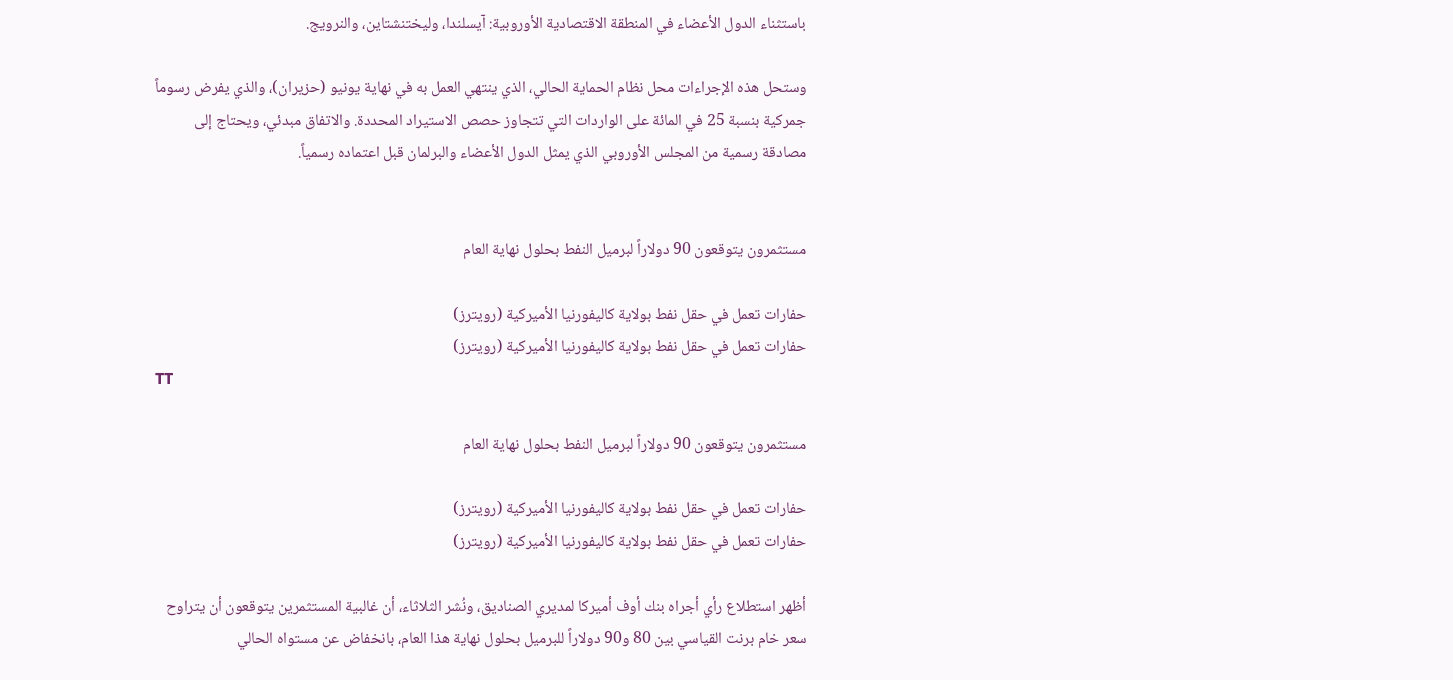باستثناء الدول الأعضاء في المنطقة الاقتصادية الأوروبية: آيسلندا، وليختنشتاين، والنرويج.

وستحل هذه الإجراءات محل نظام الحماية الحالي، الذي ينتهي العمل به في نهاية يونيو (حزيران)، والذي يفرض رسوماً جمركية بنسبة 25 في المائة على الواردات التي تتجاوز حصص الاستيراد المحددة. والاتفاق مبدئي، ويحتاج إلى مصادقة رسمية من المجلس الأوروبي الذي يمثل الدول الأعضاء والبرلمان قبل اعتماده رسمياً.


مستثمرون يتوقعون 90 دولاراً لبرميل النفط بحلول نهاية العام

حفارات تعمل في حقل نفط بولاية كاليفورنيا الأميركية (رويترز)
حفارات تعمل في حقل نفط بولاية كاليفورنيا الأميركية (رويترز)
TT

مستثمرون يتوقعون 90 دولاراً لبرميل النفط بحلول نهاية العام

حفارات تعمل في حقل نفط بولاية كاليفورنيا الأميركية (رويترز)
حفارات تعمل في حقل نفط بولاية كاليفورنيا الأميركية (رويترز)

أظهر استطلاع رأي أجراه بنك أوف أميركا لمديري الصناديق، ونُشر الثلاثاء، أن غالبية المستثمرين يتوقعون أن يتراوح سعر خام برنت القياسي بين 80 و90 دولاراً للبرميل بحلول نهاية هذا العام، بانخفاض عن مستواه الحالي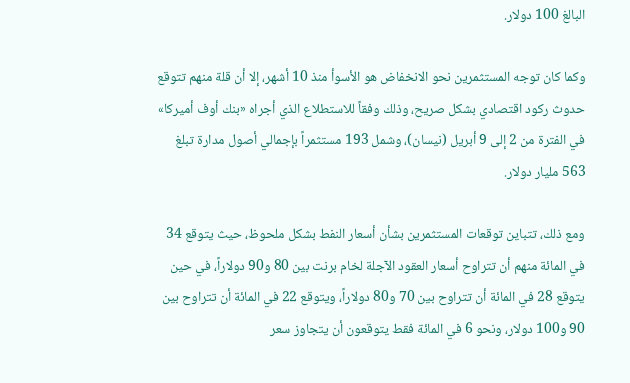البالغ 100 دولار.

وكما كان توجه المستثمرين نحو الانخفاض هو الأسوأ منذ 10 أشهر، إلا أن قلة منهم تتوقع حدوث ركود اقتصادي بشكل صريح، وذلك وفقاً للاستطلاع الذي أجراه «بنك أوف أميركا» في الفترة من 2 إلى 9 أبريل (نيسان)، وشمل 193 مستثمراً بإجمالي أصول مدارة تبلغ 563 مليار دولار.

ومع ذلك، تتباين توقعات المستثمرين بشأن أسعار النفط بشكل ملحوظ، حيث يتوقع 34 في المائة منهم أن تتراوح أسعار العقود الآجلة لخام برنت بين 80 و90 دولاراً، في حين يتوقع 28 في المائة أن تتراوح بين 70 و80 دولاراً، ويتوقع 22 في المائة أن تتراوح بين 90 و100 دولار، ونحو 6 في المائة فقط يتوقعون أن يتجاوز سعر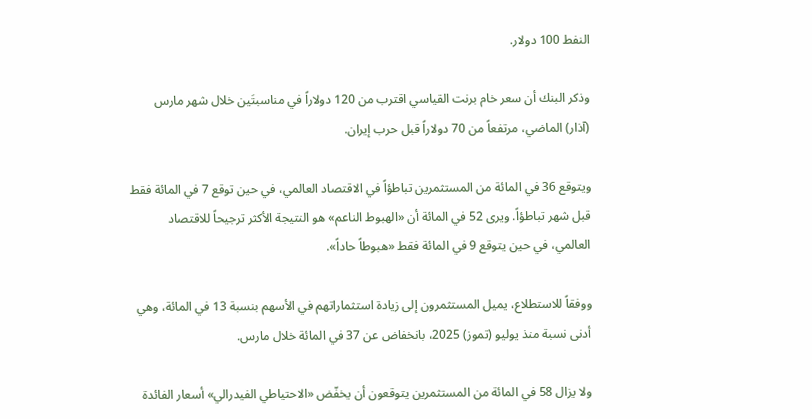النفط 100 دولار.

وذكر البنك أن سعر خام برنت القياسي اقترب من 120 دولاراً في مناسبتَين خلال شهر مارس (آذار) الماضي، مرتفعاً من 70 دولاراً قبل حرب إيران.

ويتوقع 36 في المائة من المستثمرين تباطؤاً في الاقتصاد العالمي، في حين توقع 7 في المائة فقط قبل شهر تباطؤاً. ويرى 52 في المائة أن «الهبوط الناعم» هو النتيجة الأكثر ترجيحاً للاقتصاد العالمي، في حين يتوقع 9 في المائة فقط «هبوطاً حاداً».

ووفقاً للاستطلاع، يميل المستثمرون إلى زيادة استثماراتهم في الأسهم بنسبة 13 في المائة، وهي أدنى نسبة منذ يوليو (تموز) 2025، بانخفاض عن 37 في المائة خلال مارس.

ولا يزال 58 في المائة من المستثمرين يتوقعون أن يخفّض «الاحتياطي الفيدرالي» أسعار الفائدة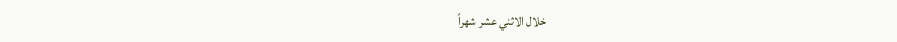خلال الاثني عشر شهراً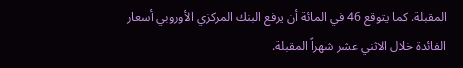المقبلة. كما يتوقع 46 في المائة أن يرفع البنك المركزي الأوروبي أسعار الفائدة خلال الاثني عشر شهراً المقبلة.